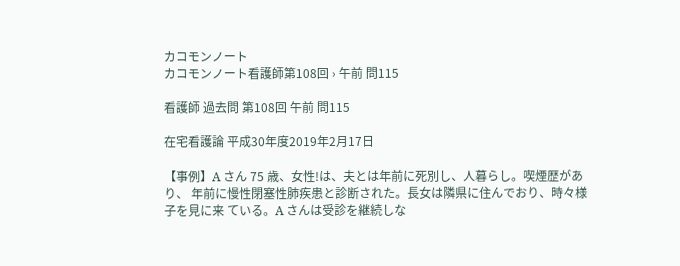カコモンノート
カコモンノート看護師第108回 › 午前 問115

看護師 過去問 第108回 午前 問115

在宅看護論 平成30年度2019年2月17日

【事例】A さん 75 歳、女性!は、夫とは年前に死別し、人暮らし。喫煙歴があり、 年前に慢性閉塞性肺疾患と診断された。長女は隣県に住んでおり、時々様子を見に来 ている。A さんは受診を継続しな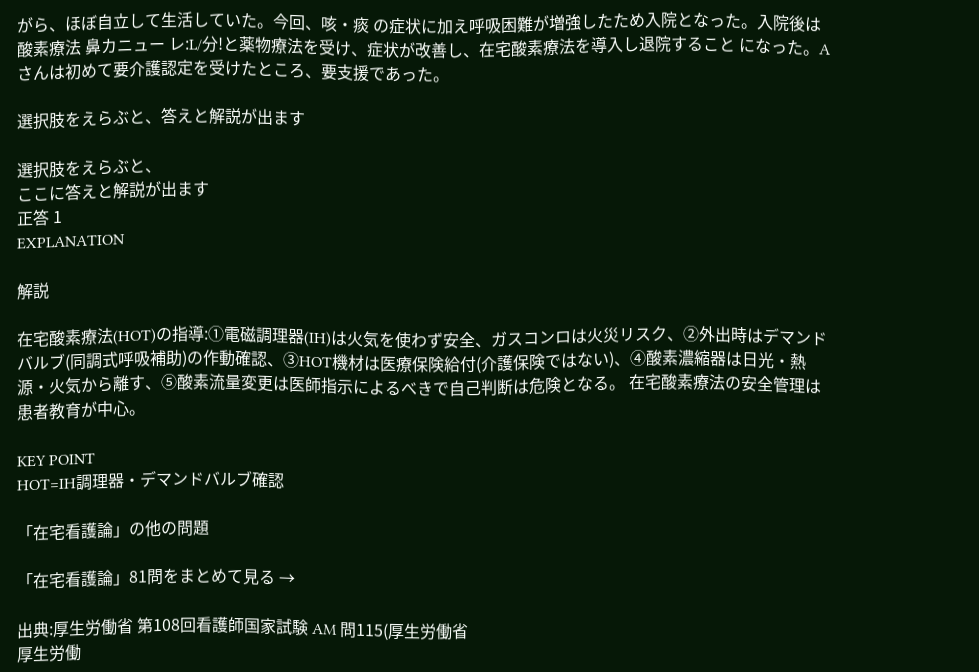がら、ほぼ自立して生活していた。今回、咳・痰 の症状に加え呼吸困難が増強したため入院となった。入院後は酸素療法 鼻カニュー レ:L/分!と薬物療法を受け、症状が改善し、在宅酸素療法を導入し退院すること になった。A さんは初めて要介護認定を受けたところ、要支援であった。

選択肢をえらぶと、答えと解説が出ます

選択肢をえらぶと、
ここに答えと解説が出ます
正答 1
EXPLANATION

解説

在宅酸素療法(HOT)の指導:①電磁調理器(IH)は火気を使わず安全、ガスコンロは火災リスク、②外出時はデマンドバルブ(同調式呼吸補助)の作動確認、③HOT機材は医療保険給付(介護保険ではない)、④酸素濃縮器は日光・熱源・火気から離す、⑤酸素流量変更は医師指示によるべきで自己判断は危険となる。 在宅酸素療法の安全管理は患者教育が中心。

KEY POINT
HOT=IH調理器・デマンドバルブ確認

「在宅看護論」の他の問題

「在宅看護論」81問をまとめて見る →

出典:厚生労働省 第108回看護師国家試験 AM 問115(厚生労働省
厚生労働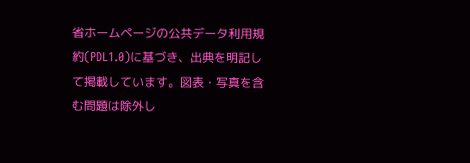省ホームページの公共データ利用規約(PDL1.0)に基づき、出典を明記して掲載しています。図表・写真を含む問題は除外し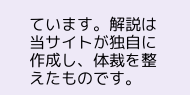ています。解説は当サイトが独自に作成し、体裁を整えたものです。